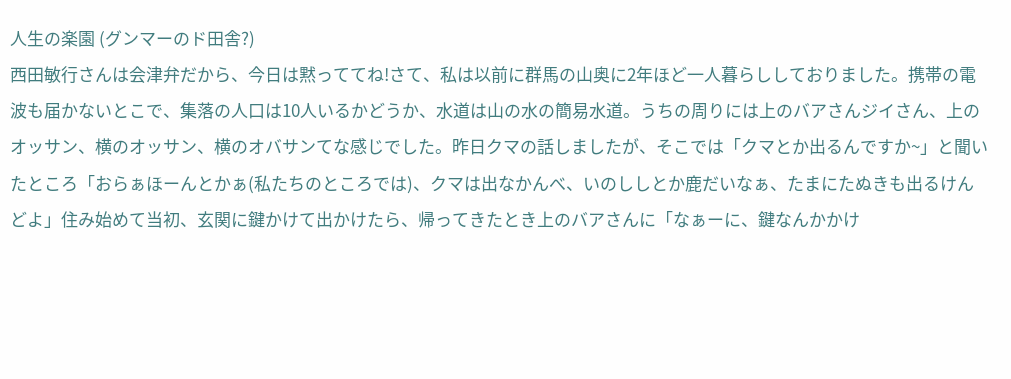人生の楽園 (グンマーのド田舎?)
西田敏行さんは会津弁だから、今日は黙っててね!さて、私は以前に群馬の山奥に2年ほど一人暮らししておりました。携帯の電波も届かないとこで、集落の人口は10人いるかどうか、水道は山の水の簡易水道。うちの周りには上のバアさんジイさん、上のオッサン、横のオッサン、横のオバサンてな感じでした。昨日クマの話しましたが、そこでは「クマとか出るんですか~」と聞いたところ「おらぁほーんとかぁ(私たちのところでは)、クマは出なかんべ、いのししとか鹿だいなぁ、たまにたぬきも出るけんどよ」住み始めて当初、玄関に鍵かけて出かけたら、帰ってきたとき上のバアさんに「なぁーに、鍵なんかかけ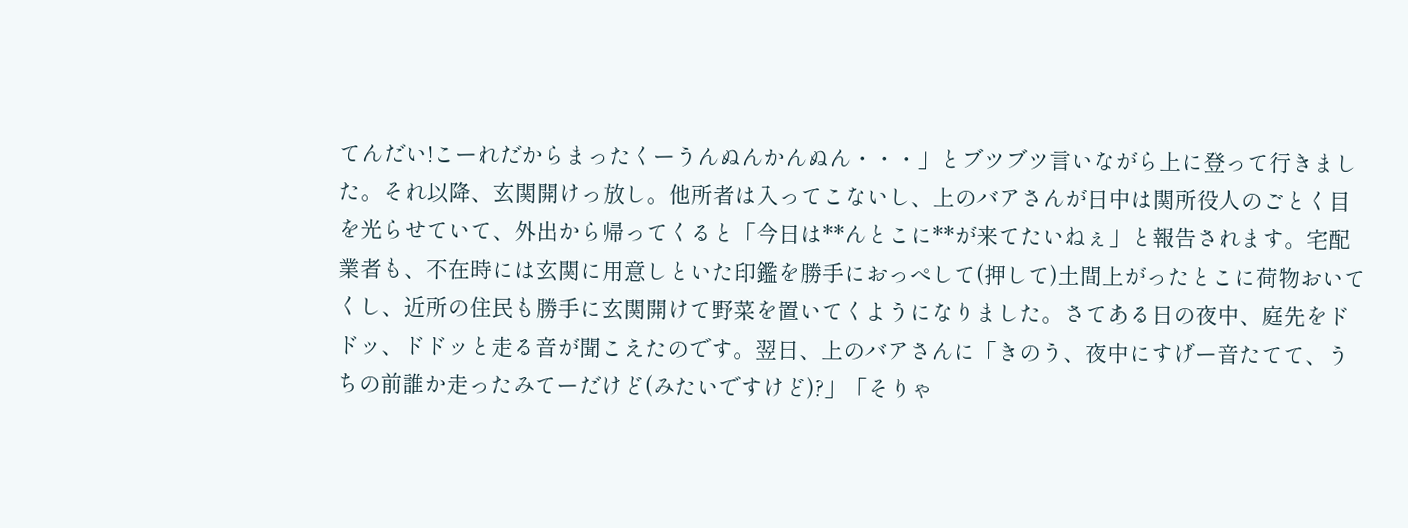てんだい!こーれだからまったくーうんぬんかんぬん・・・」とブツブツ言いながら上に登って行きました。それ以降、玄関開けっ放し。他所者は入ってこないし、上のバアさんが日中は関所役人のごとく目を光らせていて、外出から帰ってくると「今日は**んとこに**が来てたいねぇ」と報告されます。宅配業者も、不在時には玄関に用意しといた印鑑を勝手におっぺして(押して)土間上がったとこに荷物おいてくし、近所の住民も勝手に玄関開けて野菜を置いてくようになりました。さてある日の夜中、庭先をドドッ、ドドッと走る音が聞こえたのです。翌日、上のバアさんに「きのう、夜中にすげー音たてて、うちの前誰か走ったみてーだけど(みたいですけど)?」「そりゃ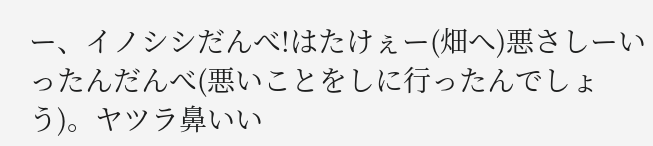ー、イノシシだんべ!はたけぇー(畑へ)悪さしーいったんだんべ(悪いことをしに行ったんでしょう)。ヤツラ鼻いい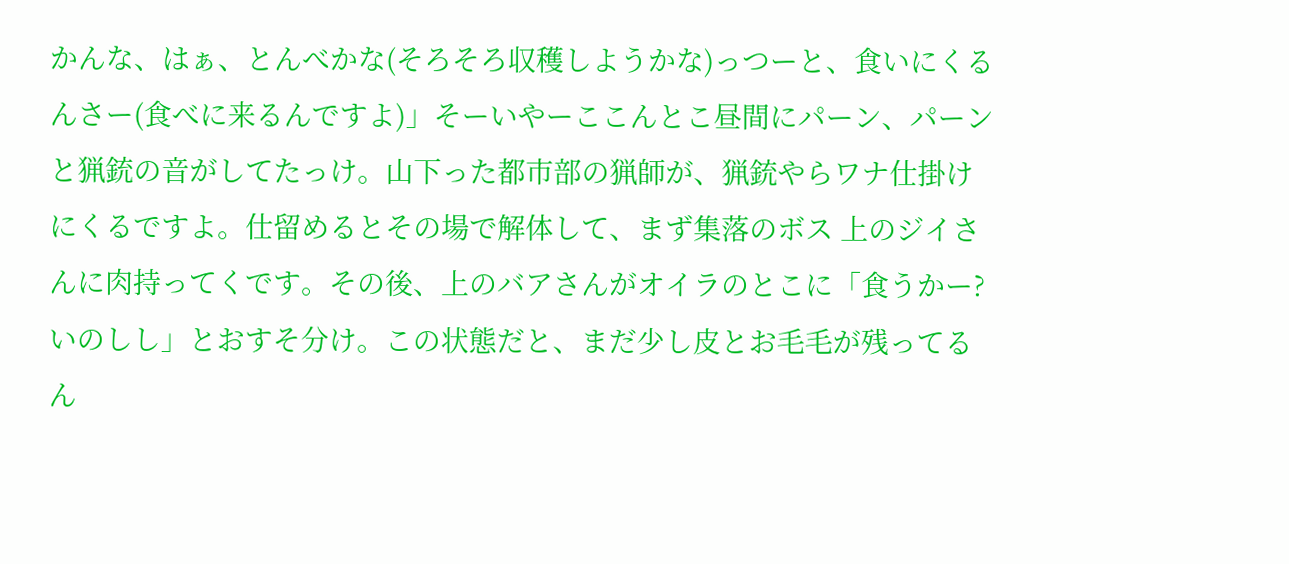かんな、はぁ、とんべかな(そろそろ収穫しようかな)っつーと、食いにくるんさー(食べに来るんですよ)」そーいやーここんとこ昼間にパーン、パーンと猟銃の音がしてたっけ。山下った都市部の猟師が、猟銃やらワナ仕掛けにくるですよ。仕留めるとその場で解体して、まず集落のボス 上のジイさんに肉持ってくです。その後、上のバアさんがオイラのとこに「食うかー?いのしし」とおすそ分け。この状態だと、まだ少し皮とお毛毛が残ってるん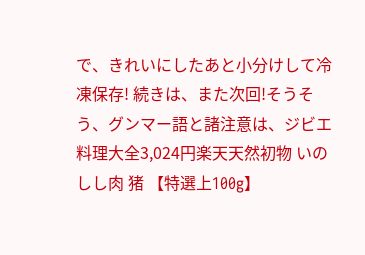で、きれいにしたあと小分けして冷凍保存! 続きは、また次回!そうそう、グンマー語と諸注意は、ジビエ料理大全3,024円楽天天然初物 いのしし肉 猪 【特選上100g】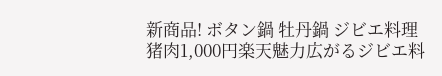新商品! ボタン鍋 牡丹鍋 ジビエ料理 猪肉1,000円楽天魅力広がるジビエ料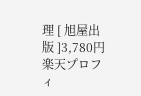理 [ 旭屋出版 ]3,780円楽天プロフィ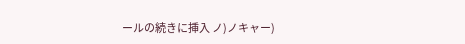ールの続きに挿入 ノ)ノキャー)